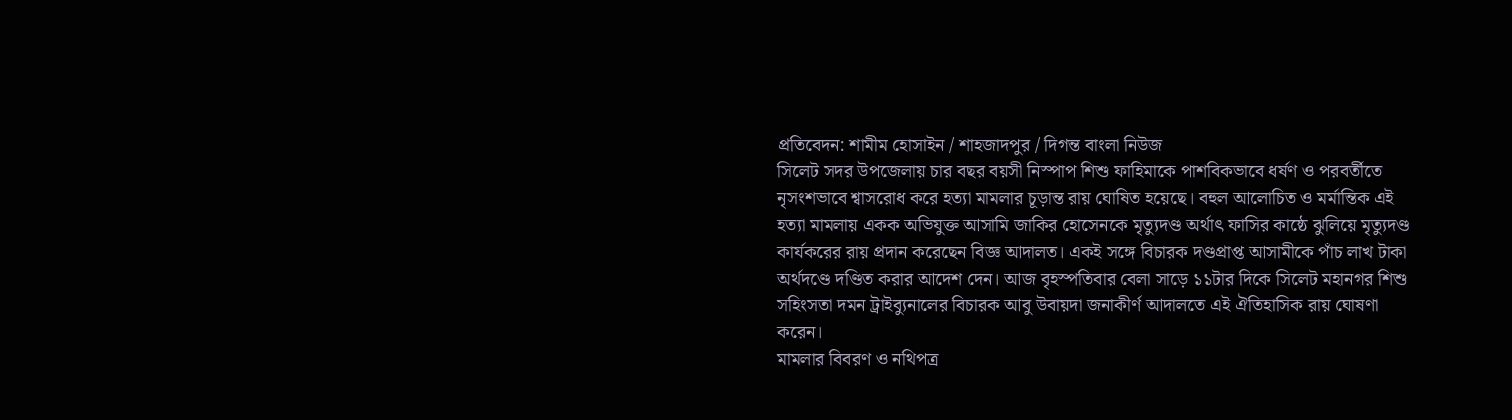প্রতিবেদন: শামীম হোসাইন / শাহজাদপুর / দিগন্ত বাংলা নিউজ
সিলেট সদর উপজেলায় চার বছর বয়সী নিস্পাপ শিশু ফাহিমাকে পাশবিকভাবে ধর্ষণ ও পরবর্তীতে নৃসংশভাবে শ্বাসরোধ করে হত্যা মামলার চূড়ান্ত রায় ঘোষিত হয়েছে। বহুল আলোচিত ও মর্মান্তিক এই হত্যা মামলায় একক অভিযুক্ত আসামি জাকির হোসেনকে মৃত্যুদণ্ড অর্থাৎ ফাসির কাষ্ঠে ঝুলিয়ে মৃত্যুদণ্ড কার্যকরের রায় প্রদান করেছেন বিজ্ঞ আদালত। একই সঙ্গে বিচারক দণ্ডপ্রাপ্ত আসামীকে পাঁচ লাখ টাকা অর্থদণ্ডে দণ্ডিত করার আদেশ দেন। আজ বৃহস্পতিবার বেলা সাড়ে ১১টার দিকে সিলেট মহানগর শিশু সহিংসতা দমন ট্রাইব্যুনালের বিচারক আবু উবায়দা জনাকীর্ণ আদালতে এই ঐতিহাসিক রায় ঘোষণা করেন।
মামলার বিবরণ ও নথিপত্র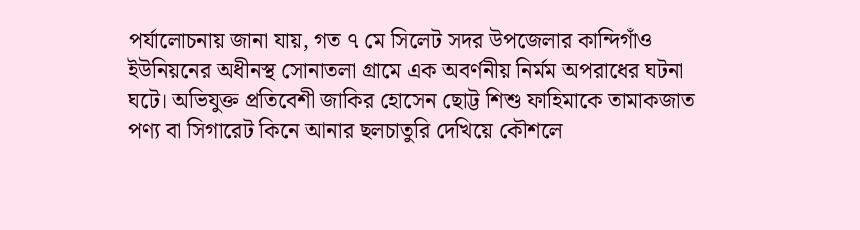পর্যালোচনায় জানা যায়, গত ৭ মে সিলেট সদর উপজেলার কান্দিগাঁও ইউনিয়নের অধীনস্থ সোনাতলা গ্রামে এক অবর্ণনীয় নির্মম অপরাধের ঘটনা ঘটে। অভিযুক্ত প্রতিবেশী জাকির হোসেন ছোট্ট শিশু ফাহিমাকে তামাকজাত পণ্য বা সিগারেট কিনে আনার ছলচাতুরি দেখিয়ে কৌশলে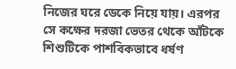নিজের ঘরে ডেকে নিয়ে যায়। এরপর সে কক্ষের দরজা ভেতর থেকে আঁটকে শিশুটিকে পাশবিকভাবে ধর্ষণ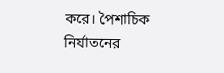করে। পৈশাচিক নির্যাতনের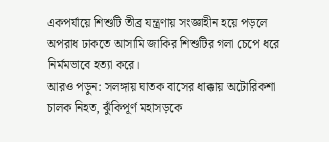একপর্যায়ে শিশুটি তীব্র যন্ত্রণায় সংজ্ঞাহীন হয়ে পড়লে অপরাধ ঢাকতে আসামি জাকির শিশুটির গলা চেপে ধরে নির্মমভাবে হত্যা করে।
আরও পড়ুন: সলঙ্গায় ঘাতক বাসের ধাক্কায় অটোরিকশা চালক নিহত, ঝুঁকিপূর্ণ মহাসড়কে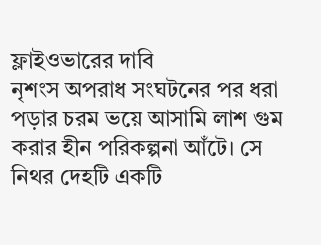ফ্লাইওভারের দাবি
নৃশংস অপরাধ সংঘটনের পর ধরা পড়ার চরম ভয়ে আসামি লাশ গুম করার হীন পরিকল্পনা আঁটে। সে নিথর দেহটি একটি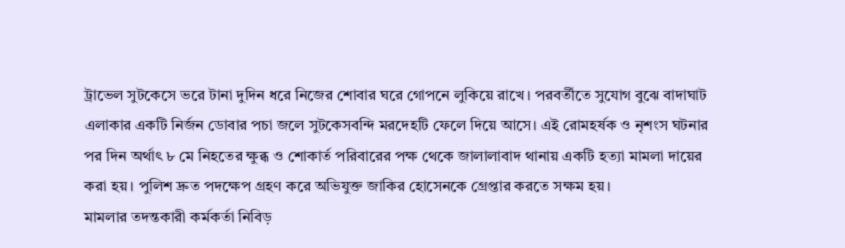ট্রাভেল সুটকেসে ভরে টানা দুদিন ধরে নিজের শোবার ঘরে গোপনে লুকিয়ে রাখে। পরবর্তীতে সুযোগ বুঝে বাদাঘাট এলাকার একটি নির্জন ডোবার পচা জলে সুটকেসবন্দি মরদেহটি ফেলে দিয়ে আসে। এই রোমহর্ষক ও নৃশংস ঘটনার পর দিন অর্থাৎ ৮ মে নিহতের ক্ষুব্ধ ও শোকার্ত পরিবারের পক্ষ থেকে জালালাবাদ থানায় একটি হত্যা মামলা দায়ের করা হয়। পুলিশ দ্রুত পদক্ষেপ গ্রহণ করে অভিযুক্ত জাকির হোসেনকে গ্রেপ্তার করতে সক্ষম হয়।
মামলার তদন্তকারী কর্মকর্তা নিবিড়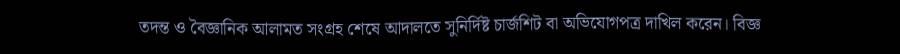তদন্ত ও বৈজ্ঞানিক আলামত সংগ্রহ শেষে আদালতে সুনির্দিষ্ট চার্জশিট বা অভিযোগপত্র দাখিল করেন। বিজ্ঞ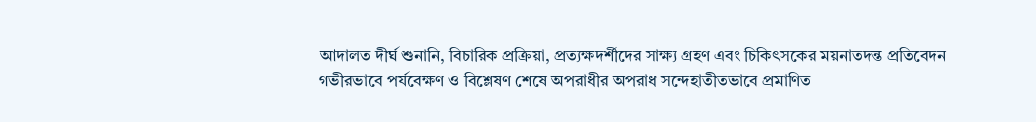আদালত দীর্ঘ শুনানি, বিচারিক প্রক্রিয়া, প্রত্যক্ষদর্শীদের সাক্ষ্য গ্রহণ এবং চিকিৎসকের ময়নাতদন্ত প্রতিবেদন গভীরভাবে পর্যবেক্ষণ ও বিশ্লেষণ শেষে অপরাধীর অপরাধ সন্দেহাতীতভাবে প্রমাণিত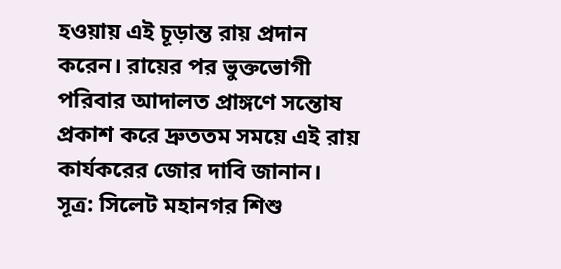হওয়ায় এই চূড়ান্ত রায় প্রদান করেন। রায়ের পর ভুক্তভোগী পরিবার আদালত প্রাঙ্গণে সন্তোষ প্রকাশ করে দ্রুততম সময়ে এই রায় কার্যকরের জোর দাবি জানান।
সূত্র: সিলেট মহানগর শিশু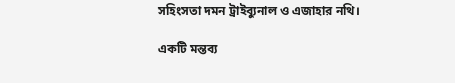সহিংসতা দমন ট্রাইব্যুনাল ও এজাহার নথি।

একটি মন্তব্য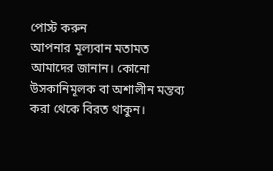পোস্ট করুন
আপনার মূল্যবান মতামত আমাদের জানান। কোনো উসকানিমূলক বা অশালীন মন্তব্য করা থেকে বিরত থাকুন।